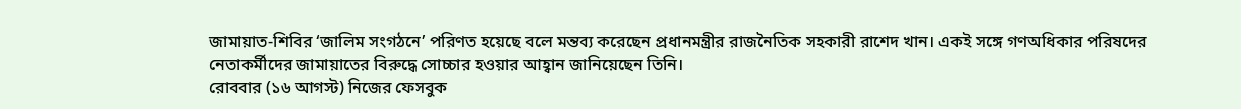জামায়াত-শিবির ‘জালিম সংগঠনে’ পরিণত হয়েছে বলে মন্তব্য করেছেন প্রধানমন্ত্রীর রাজনৈতিক সহকারী রাশেদ খান। একই সঙ্গে গণঅধিকার পরিষদের নেতাকর্মীদের জামায়াতের বিরুদ্ধে সোচ্চার হওয়ার আহ্বান জানিয়েছেন তিনি।
রোববার (১৬ আগস্ট) নিজের ফেসবুক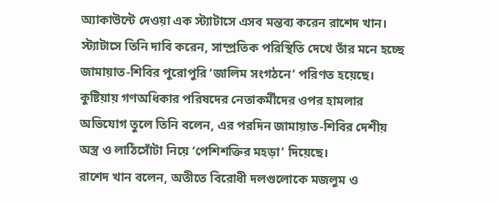অ্যাকাউন্টে দেওয়া এক স্ট্যাটাসে এসব মন্তব্য করেন রাশেদ খান।
স্ট্যাটাসে তিনি দাবি করেন, সাম্প্রতিক পরিস্থিতি দেখে তাঁর মনে হচ্ছে জামায়াত-শিবির পুরোপুরি ‘জালিম সংগঠনে’ পরিণত হয়েছে। কুষ্টিয়ায় গণঅধিকার পরিষদের নেতাকর্মীদের ওপর হামলার অভিযোগ তুলে তিনি বলেন, এর পরদিন জামায়াত-শিবির দেশীয় অস্ত্র ও লাঠিসোঁটা নিয়ে ‘পেশিশক্তির মহড়া’ দিয়েছে।
রাশেদ খান বলেন, অতীতে বিরোধী দলগুলোকে মজলুম ও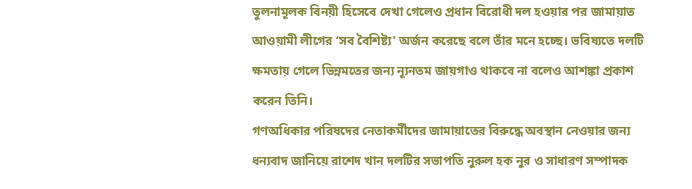তুলনামূলক বিনয়ী হিসেবে দেখা গেলেও প্রধান বিরোধী দল হওয়ার পর জামায়াত আওয়ামী লীগের ‘সব বৈশিষ্ট্য’ অর্জন করেছে বলে তাঁর মনে হচ্ছে। ভবিষ্যতে দলটি ক্ষমতায় গেলে ভিন্নমতের জন্য ন্যূনতম জায়গাও থাকবে না বলেও আশঙ্কা প্রকাশ করেন তিনি।
গণঅধিকার পরিষদের নেতাকর্মীদের জামায়াতের বিরুদ্ধে অবস্থান নেওয়ার জন্য ধন্যবাদ জানিয়ে রাশেদ খান দলটির সভাপতি নুরুল হক নুর ও সাধারণ সম্পাদক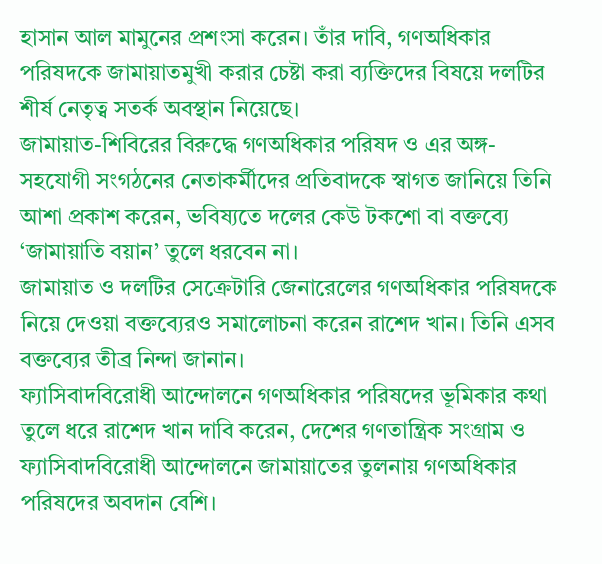হাসান আল মামুনের প্রশংসা করেন। তাঁর দাবি, গণঅধিকার পরিষদকে জামায়াতমুখী করার চেষ্টা করা ব্যক্তিদের বিষয়ে দলটির শীর্ষ নেতৃত্ব সতর্ক অবস্থান নিয়েছে।
জামায়াত-শিবিরের বিরুদ্ধে গণঅধিকার পরিষদ ও এর অঙ্গ-সহযোগী সংগঠনের নেতাকর্মীদের প্রতিবাদকে স্বাগত জানিয়ে তিনি আশা প্রকাশ করেন, ভবিষ্যতে দলের কেউ টকশো বা বক্তব্যে ‘জামায়াতি বয়ান’ তুলে ধরবেন না।
জামায়াত ও দলটির সেক্রেটারি জেনারেলের গণঅধিকার পরিষদকে নিয়ে দেওয়া বক্তব্যেরও সমালোচনা করেন রাশেদ খান। তিনি এসব বক্তব্যের তীব্র নিন্দা জানান।
ফ্যাসিবাদবিরোধী আন্দোলনে গণঅধিকার পরিষদের ভূমিকার কথা তুলে ধরে রাশেদ খান দাবি করেন, দেশের গণতান্ত্রিক সংগ্রাম ও ফ্যাসিবাদবিরোধী আন্দোলনে জামায়াতের তুলনায় গণঅধিকার পরিষদের অবদান বেশি।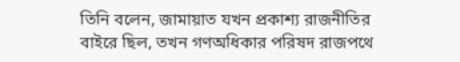তিনি বলেন, জামায়াত যখন প্রকাশ্য রাজনীতির বাইরে ছিল, তখন গণঅধিকার পরিষদ রাজপথে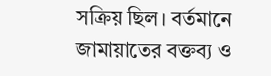সক্রিয় ছিল। বর্তমানে জামায়াতের বক্তব্য ও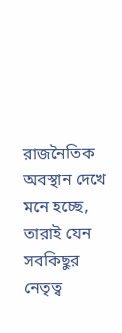রাজনৈতিক অবস্থান দেখে মনে হচ্ছে, তারাই যেন সবকিছুর নেতৃত্ব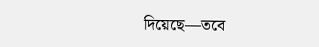দিয়েছে—তবে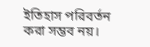ইতিহাস পরিবর্তন করা সম্ভব নয়।